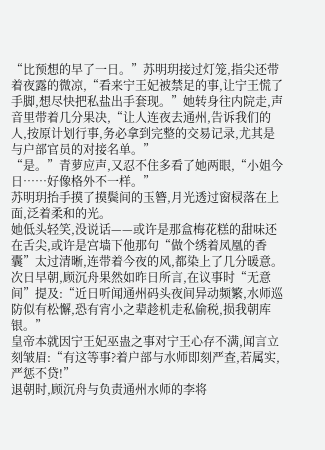“比预想的早了一日。”苏明玥接过灯笼,指尖还带着夜露的微凉,“看来宁王妃被禁足的事,让宁王慌了手脚,想尽快把私盐出手套现。”她转身往内院走,声音里带着几分果决,“让人连夜去通州,告诉我们的人,按原计划行事,务必拿到完整的交易记录,尤其是与户部官员的对接名单。”
“是。”青萝应声,又忍不住多看了她两眼,“小姐今日……好像格外不一样。”
苏明玥抬手摸了摸鬓间的玉簪,月光透过窗棂落在上面,泛着柔和的光。
她低头轻笑,没说话——或许是那盒梅花糕的甜味还在舌尖,或许是宫墙下他那句“做个绣着凤凰的香囊”太过清晰,连带着今夜的风,都染上了几分暖意。
次日早朝,顾沉舟果然如昨日所言,在议事时“无意间”提及:“近日听闻通州码头夜间异动频繁,水师巡防似有松懈,恐有宵小之辈趁机走私偷税,损我朝库银。”
皇帝本就因宁王妃巫蛊之事对宁王心存不满,闻言立刻皱眉:“有这等事?着户部与水师即刻严查,若属实,严惩不贷!”
退朝时,顾沉舟与负责通州水师的李将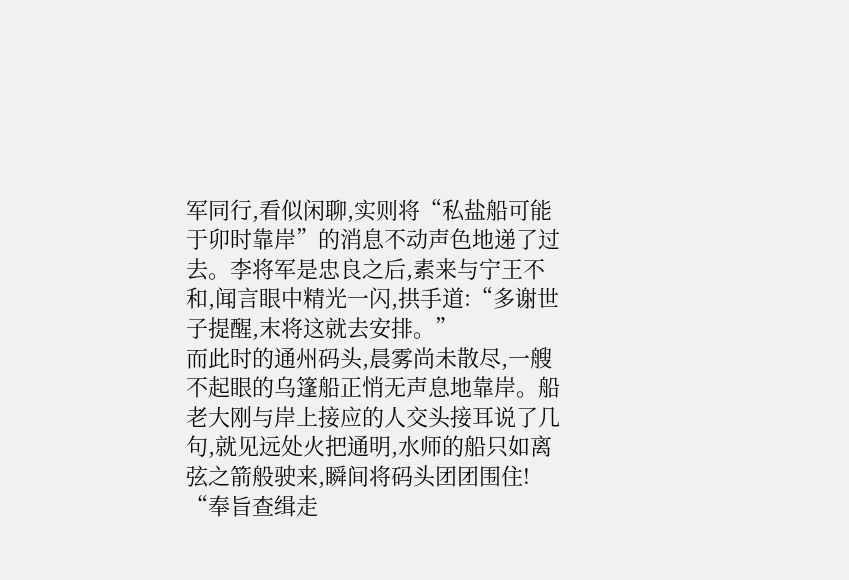军同行,看似闲聊,实则将“私盐船可能于卯时靠岸”的消息不动声色地递了过去。李将军是忠良之后,素来与宁王不和,闻言眼中精光一闪,拱手道:“多谢世子提醒,末将这就去安排。”
而此时的通州码头,晨雾尚未散尽,一艘不起眼的乌篷船正悄无声息地靠岸。船老大刚与岸上接应的人交头接耳说了几句,就见远处火把通明,水师的船只如离弦之箭般驶来,瞬间将码头团团围住!
“奉旨查缉走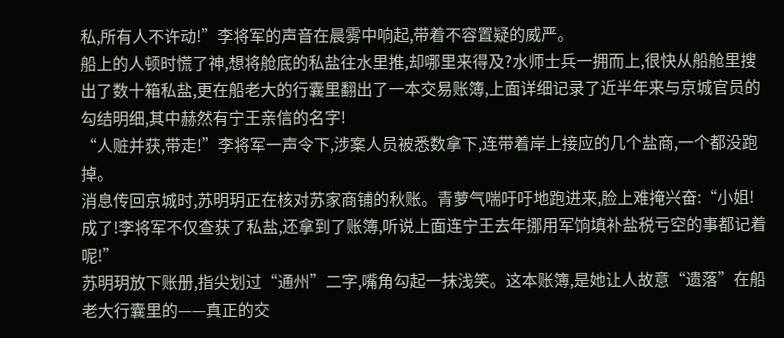私,所有人不许动!”李将军的声音在晨雾中响起,带着不容置疑的威严。
船上的人顿时慌了神,想将舱底的私盐往水里推,却哪里来得及?水师士兵一拥而上,很快从船舱里搜出了数十箱私盐,更在船老大的行囊里翻出了一本交易账簿,上面详细记录了近半年来与京城官员的勾结明细,其中赫然有宁王亲信的名字!
“人赃并获,带走!”李将军一声令下,涉案人员被悉数拿下,连带着岸上接应的几个盐商,一个都没跑掉。
消息传回京城时,苏明玥正在核对苏家商铺的秋账。青萝气喘吁吁地跑进来,脸上难掩兴奋:“小姐!成了!李将军不仅查获了私盐,还拿到了账簿,听说上面连宁王去年挪用军饷填补盐税亏空的事都记着呢!”
苏明玥放下账册,指尖划过“通州”二字,嘴角勾起一抹浅笑。这本账簿,是她让人故意“遗落”在船老大行囊里的——真正的交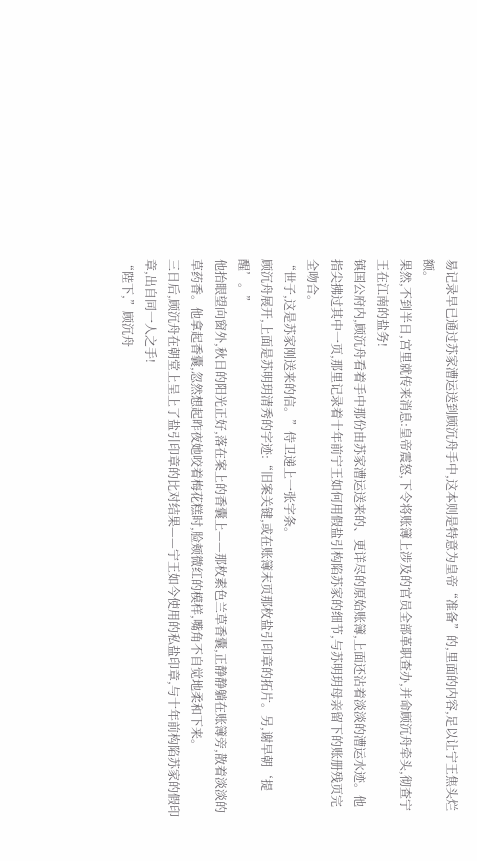易记录早已通过苏家漕运送到顾沉舟手中,这本则是特意为皇帝“准备”的,里面的内容,足以让宁王焦头烂额。
果然,不到半日,宫里就传来消息:皇帝震怒,下令将账簿上涉及的官员全部革职查办,并命顾沉舟牵头,彻查宁王在江南的盐务!
镇国公府内,顾沉舟看着手中那份由苏家漕运送来的、更详尽的原始账簿,上面还沾着淡淡的漕运水迹。他指尖拂过其中一页,那里记录着十年前宁王如何用假盐引构陷苏家的细节,与苏明玥母亲留下的账册残页完全吻合。
“世子,这是苏家刚送来的信。”侍卫递上一张字条。
顾沉舟展开,上面是苏明玥清秀的字迹:“旧案关键,或在账簿末页那枚盐引印章的拓片。另,谢早朝‘提醒’。”
他抬眼望向窗外,秋日的阳光正好,落在案上的香囊上——那枚素色兰草香囊,正静静躺在账簿旁,散着淡淡的草药香。他拿起香囊,忽然想起昨夜她咬着梅花糕时,脸颊微红的模样,嘴角不自觉地柔和下来。
三日后,顾沉舟在朝堂上呈上了盐引印章的比对结果——宁王如今使用的私盐印章,与十年前构陷苏家的假印章,出自同一人之手!
“陛下,”顾沉舟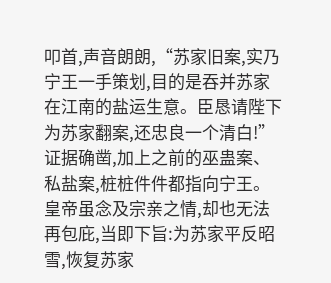叩首,声音朗朗,“苏家旧案,实乃宁王一手策划,目的是吞并苏家在江南的盐运生意。臣恳请陛下为苏家翻案,还忠良一个清白!”
证据确凿,加上之前的巫蛊案、私盐案,桩桩件件都指向宁王。皇帝虽念及宗亲之情,却也无法再包庇,当即下旨:为苏家平反昭雪,恢复苏家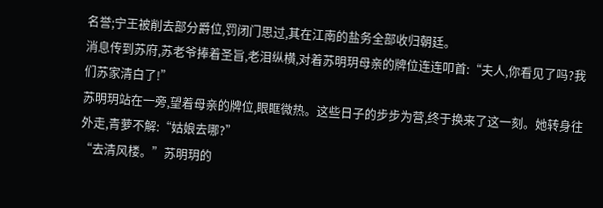名誉;宁王被削去部分爵位,罚闭门思过,其在江南的盐务全部收归朝廷。
消息传到苏府,苏老爷捧着圣旨,老泪纵横,对着苏明玥母亲的牌位连连叩首:“夫人,你看见了吗?我们苏家清白了!”
苏明玥站在一旁,望着母亲的牌位,眼眶微热。这些日子的步步为营,终于换来了这一刻。她转身往外走,青萝不解:“姑娘去哪?”
“去清风楼。”苏明玥的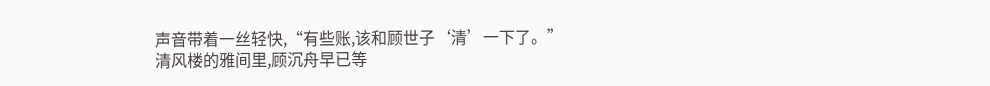声音带着一丝轻快,“有些账,该和顾世子‘清’一下了。”
清风楼的雅间里,顾沉舟早已等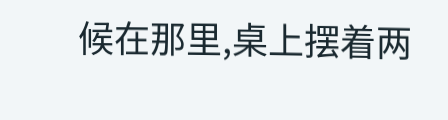候在那里,桌上摆着两